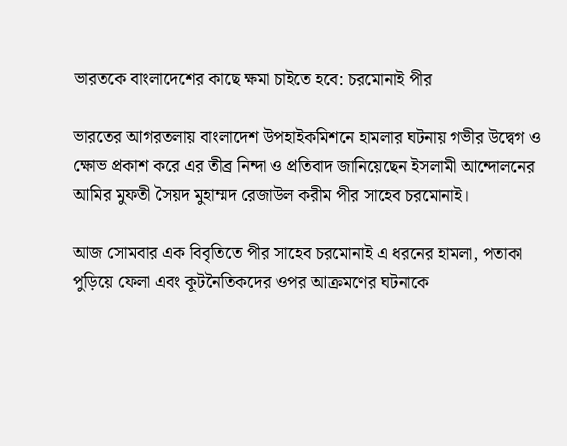ভারতকে বাংলাদেশের কাছে ক্ষমা চাইতে হবে: চরমোনাই পীর

ভারতের আগরতলায় বাংলাদেশ উপহাইকমিশনে হামলার ঘটনায় গভীর উদ্বেগ ও ক্ষোভ প্রকাশ করে এর তীব্র নিন্দা ও প্রতিবাদ জানিয়েছেন ইসলামী আন্দোলনের আমির মুফতী সৈয়দ মুহাম্মদ রেজাউল করীম পীর সাহেব চরমোনাই।

আজ সোমবার এক বিবৃতিতে পীর সাহেব চরমোনাই এ ধরনের হামলা, পতাকা পুড়িয়ে ফেলা এবং কূটনৈতিকদের ওপর আক্রমণের ঘটনাকে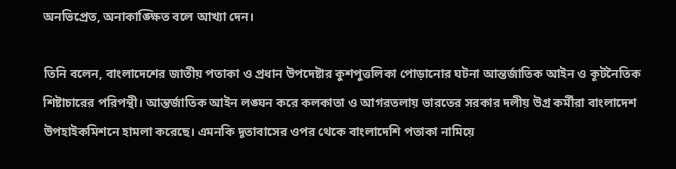অনভিপ্রেত, অনাকাঙ্ক্ষিত বলে আখ্যা দেন।

তিনি বলেন, বাংলাদেশের জাতীয় পতাকা ও প্রধান উপদেষ্টার কুশপুত্তলিকা পোড়ানোর ঘটনা আন্তর্জাতিক আইন ও কূটনৈতিক শিষ্টাচারের পরিপন্থী। আন্তর্জাতিক আইন লঙ্ঘন করে কলকাতা ও আগরতলায় ভারতের সরকার দলীয় উগ্র কর্মীরা বাংলাদেশ উপহাইকমিশনে হামলা করেছে। এমনকি দূতাবাসের ওপর থেকে বাংলাদেশি পতাকা নামিয়ে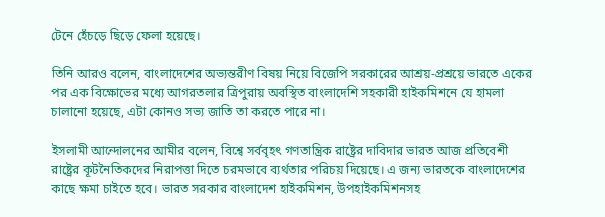টেনে হেঁচড়ে ছিড়ে ফেলা হয়েছে।

তিনি আরও বলেন, বাংলাদেশের অভ্যন্তরীণ বিষয় নিয়ে বিজেপি সরকারের আশ্রয়-প্রশ্রয়ে ভারতে একের পর এক বিক্ষোভের মধ্যে আগরতলার ত্রিপুরায় অবস্থিত বাংলাদেশি সহকারী হাইকমিশনে যে হামলা চালানো হয়েছে, এটা কোনও সভ্য জাতি তা করতে পারে না।

ইসলামী আন্দোলনের আমীর বলেন, বিশ্বে সর্ববৃহৎ গণতান্ত্রিক রাষ্ট্রের দাবিদার ভারত আজ প্রতিবেশী রাষ্ট্রের কূটনৈতিকদের নিরাপত্তা দিতে চরমভাবে ব্যর্থতার পরিচয় দিয়েছে। এ জন্য ভারতকে বাংলাদেশের কাছে ক্ষমা চাইতে হবে। ভারত সরকার বাংলাদেশ হাইকমিশন, উপহাইকমিশনসহ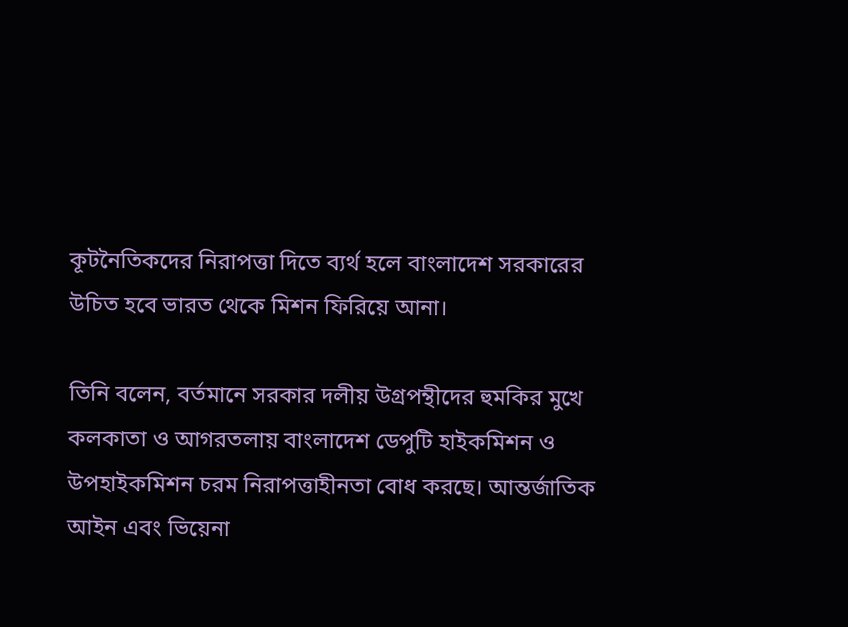কূটনৈতিকদের নিরাপত্তা দিতে ব্যর্থ হলে বাংলাদেশ সরকারের উচিত হবে ভারত থেকে মিশন ফিরিয়ে আনা।

তিনি বলেন, বর্তমানে সরকার দলীয় উগ্রপন্থীদের হুমকির মুখে কলকাতা ও আগরতলায় বাংলাদেশ ডেপুটি হাইকমিশন ও উপহাইকমিশন চরম নিরাপত্তাহীনতা বোধ করছে। আন্তর্জাতিক আইন এবং ভিয়েনা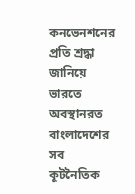কনভেনশনের প্রতি শ্রদ্ধা জানিয়ে ভারতে অবস্থানরত বাংলাদেশের সব কূটনৈতিক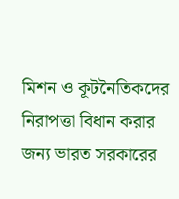মিশন ও কূটনৈতিকদের নিরাপত্তা বিধান করার জন্য ভারত সরকারের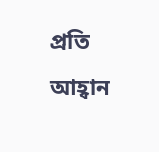প্রতি আহ্বান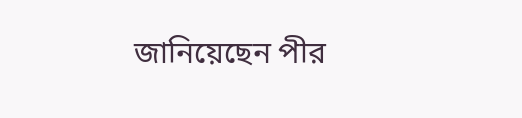জানিয়েছেন পীর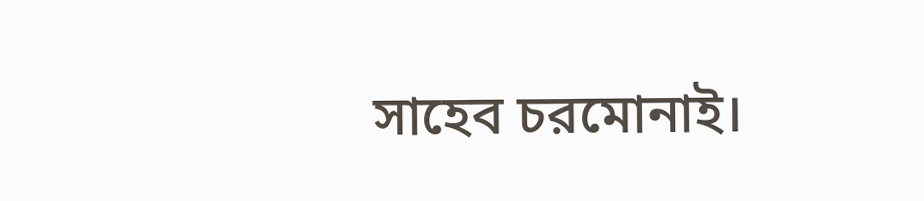সাহেব চরমোনাই।